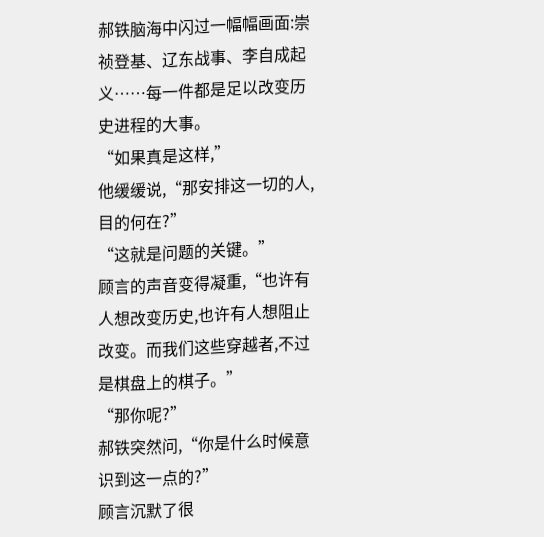郝铁脑海中闪过一幅幅画面:崇祯登基、辽东战事、李自成起义……每一件都是足以改变历史进程的大事。
“如果真是这样,”
他缓缓说,“那安排这一切的人,目的何在?”
“这就是问题的关键。”
顾言的声音变得凝重,“也许有人想改变历史,也许有人想阻止改变。而我们这些穿越者,不过是棋盘上的棋子。”
“那你呢?”
郝铁突然问,“你是什么时候意识到这一点的?”
顾言沉默了很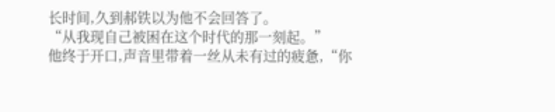长时间,久到郝铁以为他不会回答了。
“从我现自己被困在这个时代的那一刻起。”
他终于开口,声音里带着一丝从未有过的疲惫,“你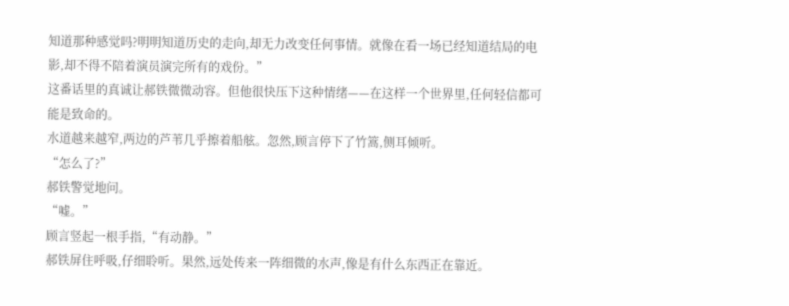知道那种感觉吗?明明知道历史的走向,却无力改变任何事情。就像在看一场已经知道结局的电影,却不得不陪着演员演完所有的戏份。”
这番话里的真诚让郝铁微微动容。但他很快压下这种情绪——在这样一个世界里,任何轻信都可能是致命的。
水道越来越窄,两边的芦苇几乎擦着船舷。忽然,顾言停下了竹篙,侧耳倾听。
“怎么了?”
郝铁警觉地问。
“嘘。”
顾言竖起一根手指,“有动静。”
郝铁屏住呼吸,仔细聆听。果然,远处传来一阵细微的水声,像是有什么东西正在靠近。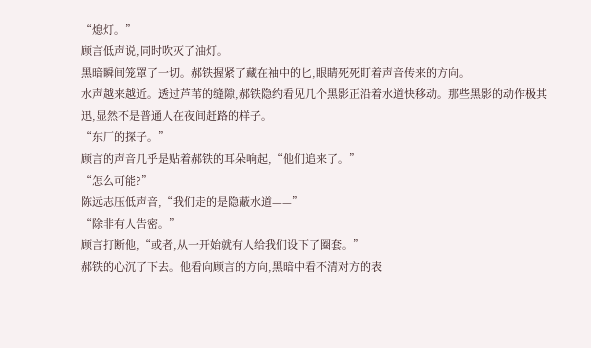“熄灯。”
顾言低声说,同时吹灭了油灯。
黑暗瞬间笼罩了一切。郝铁握紧了藏在袖中的匕,眼睛死死盯着声音传来的方向。
水声越来越近。透过芦苇的缝隙,郝铁隐约看见几个黑影正沿着水道快移动。那些黑影的动作极其迅,显然不是普通人在夜间赶路的样子。
“东厂的探子。”
顾言的声音几乎是贴着郝铁的耳朵响起,“他们追来了。”
“怎么可能?”
陈远志压低声音,“我们走的是隐蔽水道——”
“除非有人告密。”
顾言打断他,“或者,从一开始就有人给我们设下了圈套。”
郝铁的心沉了下去。他看向顾言的方向,黑暗中看不清对方的表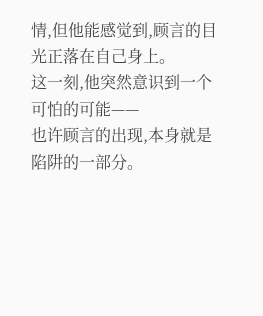情,但他能感觉到,顾言的目光正落在自己身上。
这一刻,他突然意识到一个可怕的可能——
也许顾言的出现,本身就是陷阱的一部分。